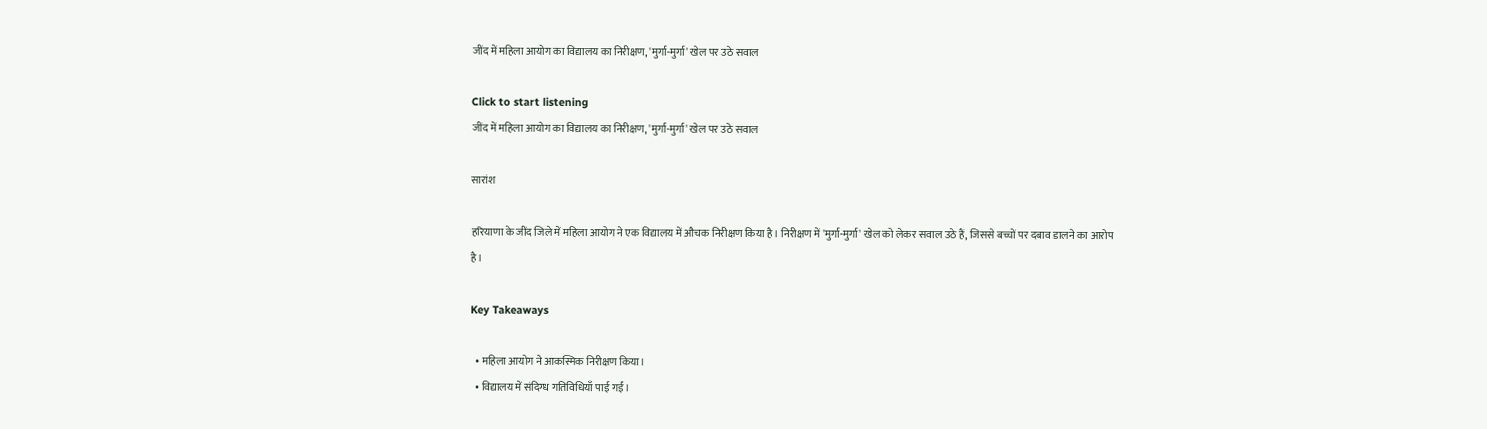जींद में महिला आयोग का विद्यालय का निरीक्षण, 'मुर्गा-मुर्गा' खेल पर उठे सवाल

Click to start listening
जींद में महिला आयोग का विद्यालय का निरीक्षण, 'मुर्गा-मुर्गा' खेल पर उठे सवाल

सारांश

हरियाणा के जींद जिले में महिला आयोग ने एक विद्यालय में औचक निरीक्षण किया है। निरीक्षण में 'मुर्गा-मुर्गा' खेल को लेकर सवाल उठे हैं, जिससे बच्चों पर दबाव डालने का आरोप है।

Key Takeaways

  • महिला आयोग ने आकस्मिक निरीक्षण किया।
  • विद्यालय में संदिग्ध गतिविधियाँ पाई गईं।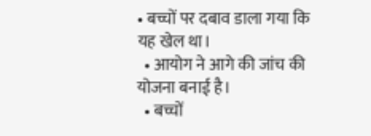• बच्चों पर दबाव डाला गया कि यह खेल था।
  • आयोग ने आगे की जांच की योजना बनाई है।
  • बच्चों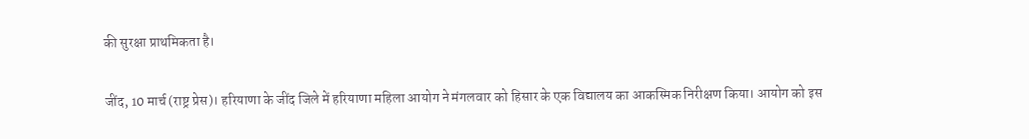की सुरक्षा प्राथमिकता है।

जींद, 10 मार्च (राष्ट्र प्रेस)। हरियाणा के जींद जिले में हरियाणा महिला आयोग ने मंगलवार को हिसार के एक विद्यालय का आकस्मिक निरीक्षण किया। आयोग को इस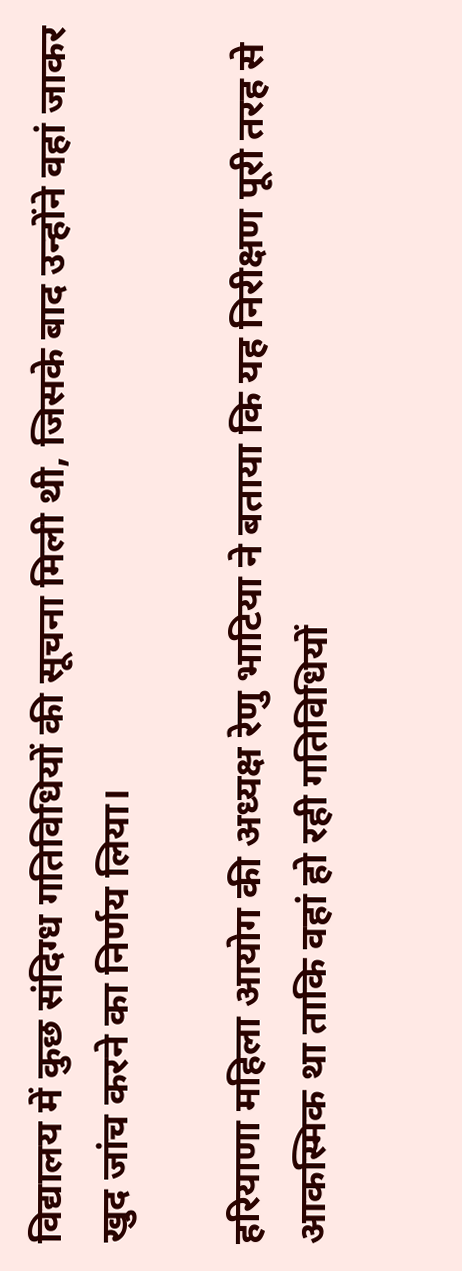विद्यालय में कुछ संदिग्ध गतिविधियों की सूचना मिली थी, जिसके बाद उन्होंने वहां जाकर खुद जांच करने का निर्णय लिया।

हरियाणा महिला आयोग की अध्यक्ष रेणु भाटिया ने बताया कि यह निरीक्षण पूरी तरह से आकस्मिक था ताकि वहां हो रही गतिविधियों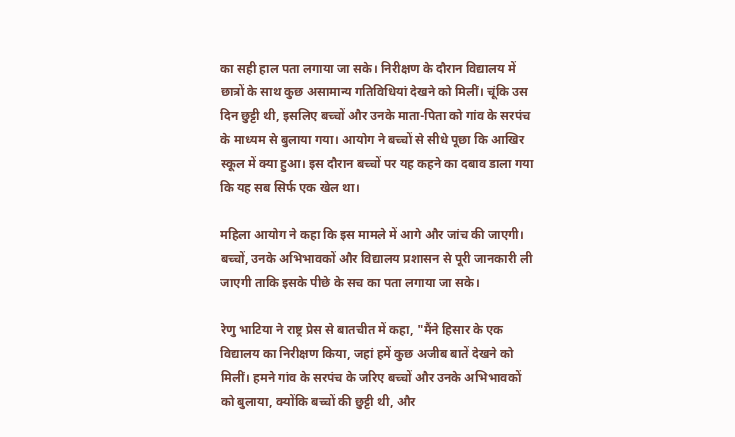का सही हाल पता लगाया जा सके। निरीक्षण के दौरान विद्यालय में छात्रों के साथ कुछ असामान्य गतिविधियां देखने को मिलीं। चूंकि उस दिन छुट्टी थी, इसलिए बच्चों और उनके माता-पिता को गांव के सरपंच के माध्यम से बुलाया गया। आयोग ने बच्चों से सीधे पूछा कि आखिर स्कूल में क्या हुआ। इस दौरान बच्चों पर यह कहने का दबाव डाला गया कि यह सब सिर्फ एक खेल था।

महिला आयोग ने कहा कि इस मामले में आगे और जांच की जाएगी। बच्चों, उनके अभिभावकों और विद्यालय प्रशासन से पूरी जानकारी ली जाएगी ताकि इसके पीछे के सच का पता लगाया जा सके।

रेणु भाटिया ने राष्ट्र प्रेस से बातचीत में कहा, "मैंने हिसार के एक विद्यालय का निरीक्षण किया, जहां हमें कुछ अजीब बातें देखने को मिलीं। हमने गांव के सरपंच के जरिए बच्चों और उनके अभिभावकों को बुलाया, क्योंकि बच्चों की छुट्टी थी, और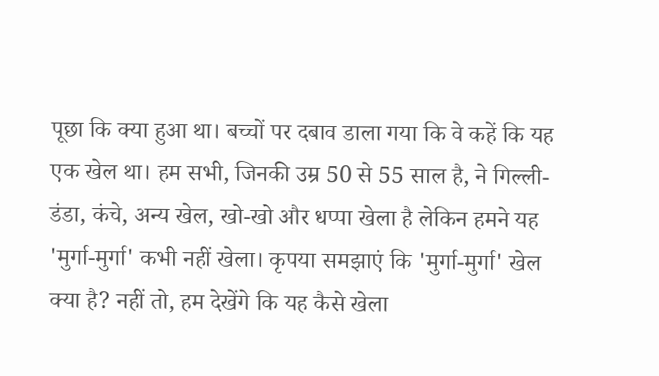पूछा कि क्या हुआ था। बच्चों पर दबाव डाला गया कि वे कहें कि यह एक खेल था। हम सभी, जिनकी उम्र 50 से 55 साल है, ने गिल्ली-डंडा, कंचे, अन्य खेल, खो-खो और धप्पा खेला है लेकिन हमने यह 'मुर्गा-मुर्गा' कभी नहीं खेला। कृपया समझाएं कि 'मुर्गा-मुर्गा' खेल क्या है? नहीं तो, हम देखेंगे कि यह कैसे खेला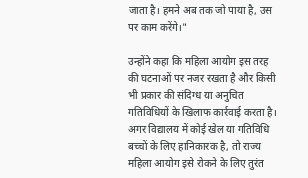जाता है। हमने अब तक जो पाया है, उस पर काम करेंगे।"

उन्होंने कहा कि महिला आयोग इस तरह की घटनाओं पर नजर रखता है और किसी भी प्रकार की संदिग्ध या अनुचित गतिविधियों के खिलाफ कार्रवाई करता है। अगर विद्यालय में कोई खेल या गतिविधि बच्चों के लिए हानिकारक है, तो राज्य महिला आयोग इसे रोकने के लिए तुरंत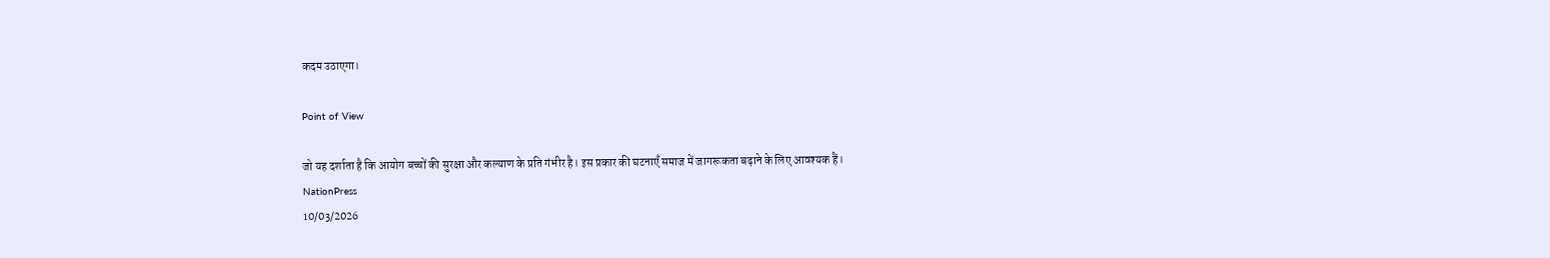कदम उठाएगा।

Point of View

जो यह दर्शाता है कि आयोग बच्चों की सुरक्षा और कल्याण के प्रति गंभीर है। इस प्रकार की घटनाएँ समाज में जागरूकता बढ़ाने के लिए आवश्यक हैं।
NationPress
10/03/2026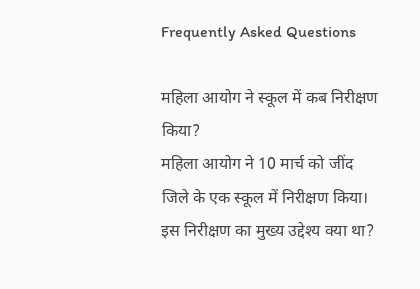Frequently Asked Questions

महिला आयोग ने स्कूल में कब निरीक्षण किया?
महिला आयोग ने 10 मार्च को जींद जिले के एक स्कूल में निरीक्षण किया।
इस निरीक्षण का मुख्य उद्देश्य क्या था?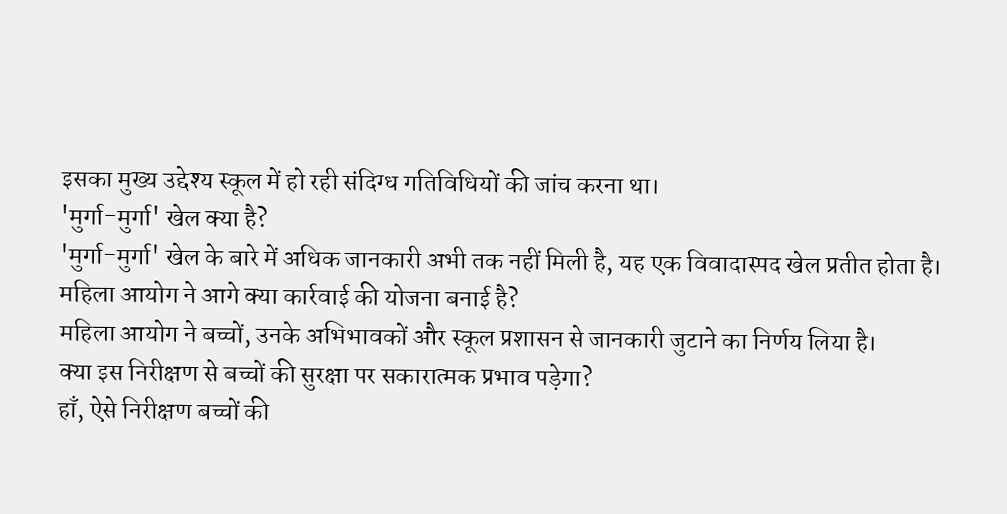इसका मुख्य उद्देश्य स्कूल में हो रही संदिग्ध गतिविधियों की जांच करना था।
'मुर्गा-मुर्गा' खेल क्या है?
'मुर्गा-मुर्गा' खेल के बारे में अधिक जानकारी अभी तक नहीं मिली है, यह एक विवादास्पद खेल प्रतीत होता है।
महिला आयोग ने आगे क्या कार्रवाई की योजना बनाई है?
महिला आयोग ने बच्चों, उनके अभिभावकों और स्कूल प्रशासन से जानकारी जुटाने का निर्णय लिया है।
क्या इस निरीक्षण से बच्चों की सुरक्षा पर सकारात्मक प्रभाव पड़ेगा?
हाँ, ऐसे निरीक्षण बच्चों की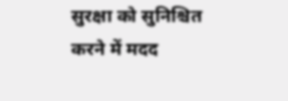सुरक्षा को सुनिश्चित करने में मदद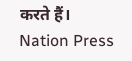करते हैं।
Nation Press